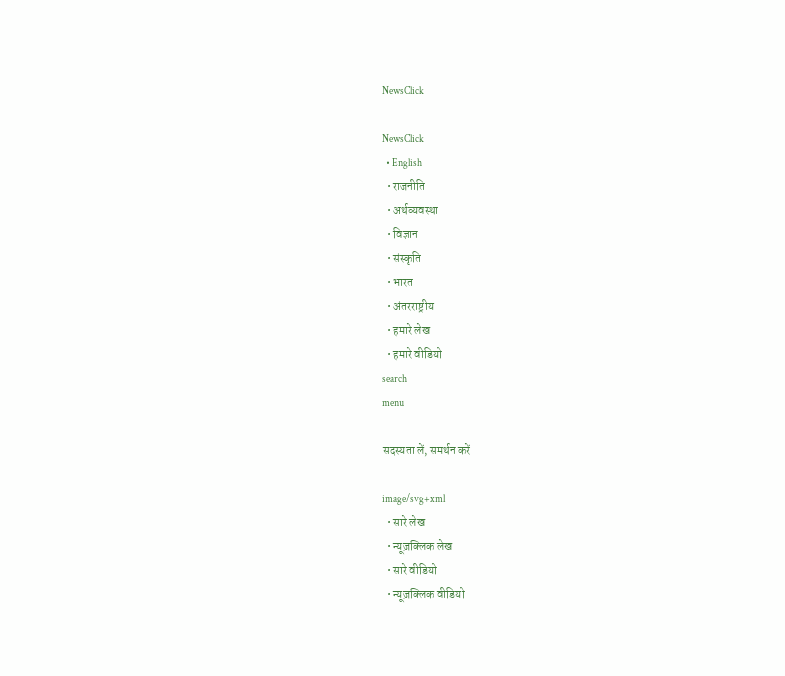NewsClick

NewsClick
  • English
  • राजनीति
  • अर्थव्यवस्था
  • विज्ञान
  • संस्कृति
  • भारत
  • अंतरराष्ट्रीय
  • हमारे लेख
  • हमारे वीडियो
search
menu

सदस्यता लें, समर्थन करें

image/svg+xml
  • सारे लेख
  • न्यूज़क्लिक लेख
  • सारे वीडियो
  • न्यूज़क्लिक वीडियो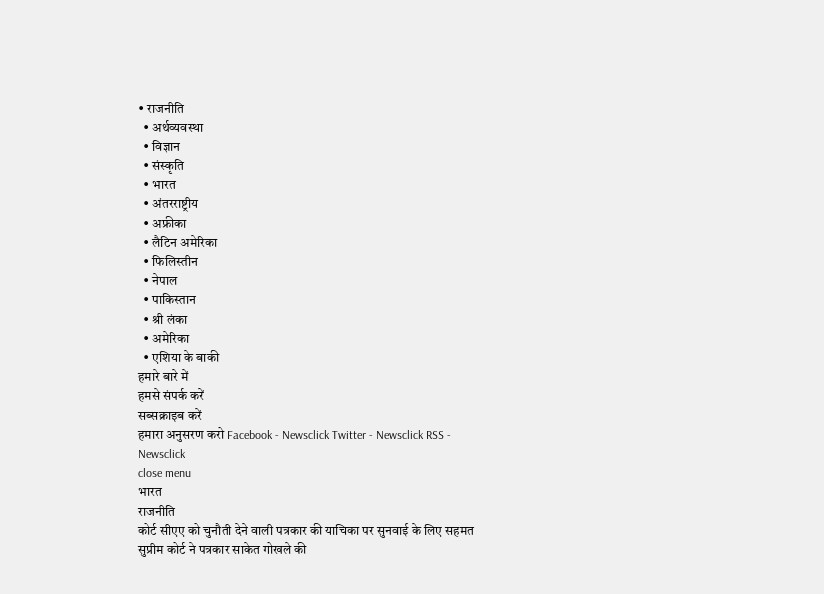• राजनीति
  • अर्थव्यवस्था
  • विज्ञान
  • संस्कृति
  • भारत
  • अंतरराष्ट्रीय
  • अफ्रीका
  • लैटिन अमेरिका
  • फिलिस्तीन
  • नेपाल
  • पाकिस्तान
  • श्री लंका
  • अमेरिका
  • एशिया के बाकी
हमारे बारे में
हमसे संपर्क करें
सब्सक्राइब करें
हमारा अनुसरण करो Facebook - Newsclick Twitter - Newsclick RSS - Newsclick
close menu
भारत
राजनीति
कोर्ट सीएए को चुनौती देने वाली पत्रकार की याचिका पर सुनवाई के लिए सहमत
सुप्रीम कोर्ट ने पत्रकार साकेत गोखले की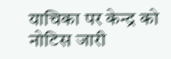याचिका पर केन्द्र को नोटिस जारी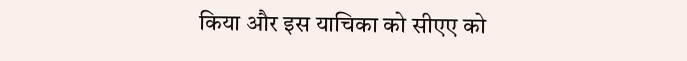किया और इस याचिका को सीएए को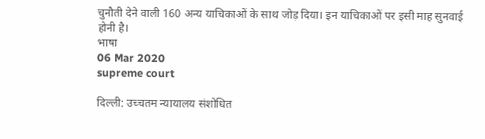चुनौती देने वाली 160 अन्य याचिकाओं के साथ जोड़ दिया। इन याचिकाओं पर इसी माह सुनवाई होनी है।
भाषा
06 Mar 2020
supreme court

दिल्ली: उच्चतम न्यायालय संशोधित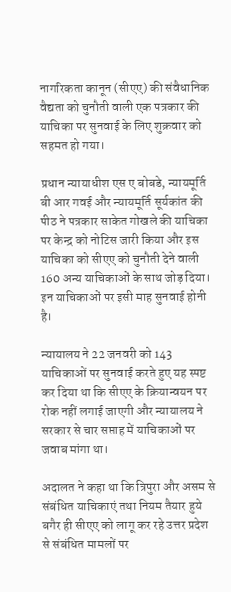नागरिकता कानून (सीएए) की संवैधानिक वैद्यता को चुनौती वाली एक पत्रकार की याचिका पर सुनवाई के लिए शुक्रवार को सहमत हो गया।

प्रधान न्यायाधीश एस ए बोबडे, न्यायमूर्ति बी आर गवई और न्यायमूर्ति सूर्यकांत की पीठ ने पत्रकार साकेत गोखले की याचिका पर केन्द्र को नोटिस जारी किया और इस याचिका को सीएए को चुनौती देने वाली 160 अन्य याचिकाओं के साथ जोड़ दिया। इन याचिकाओं पर इसी माह सुनवाई होनी है।

न्यायालय ने 22 जनवरी को 143 याचिकाओं पर सुनवाई करते हुए यह स्पष्ट कर दिया था कि सीएए के क्रियान्वयन पर रोक नहीं लगाई जाएगी और न्यायालय ने सरकार से चार सप्ताह में याचिकाओं पर जवाब मांगा था।

अदालत ने कहा था कि त्रिपुरा और असम से संबंधित याचिकाएं तथा नियम तैयार हुये बगैर ही सीएए को लागू कर रहे उत्तर प्रदेश से संबंधित मामलों पर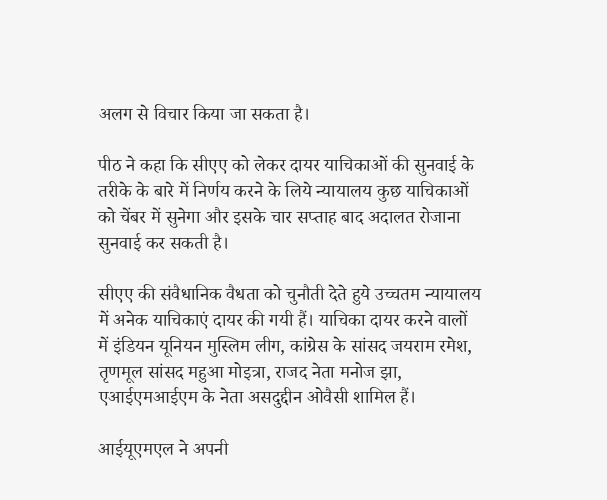अलग से विचार किया जा सकता है।

पीठ ने कहा कि सीएए को लेकर दायर याचिकाओं की सुनवाई के तरीके के बारे में निर्णय करने के लिये न्यायालय कुछ याचिकाओं को चेंबर में सुनेगा और इसके चार सप्ताह बाद अदालत रोजाना सुनवाई कर सकती है।

सीएए की संवैधानिक वैधता को चुनौती देते हुये उच्चतम न्यायालय में अनेक याचिकाएं दायर की गयी हैं। याचिका दायर करने वालों में इंडियन यूनियन मुस्लिम लीग, कांग्रेस के सांसद जयराम रमेश, तृणमूल सांसद महुआ मोइत्रा, राजद नेता मनोज झा, एआईएमआईएम के नेता असदुद्दीन ओवैसी शामिल हैं।

आईयूएमएल ने अपनी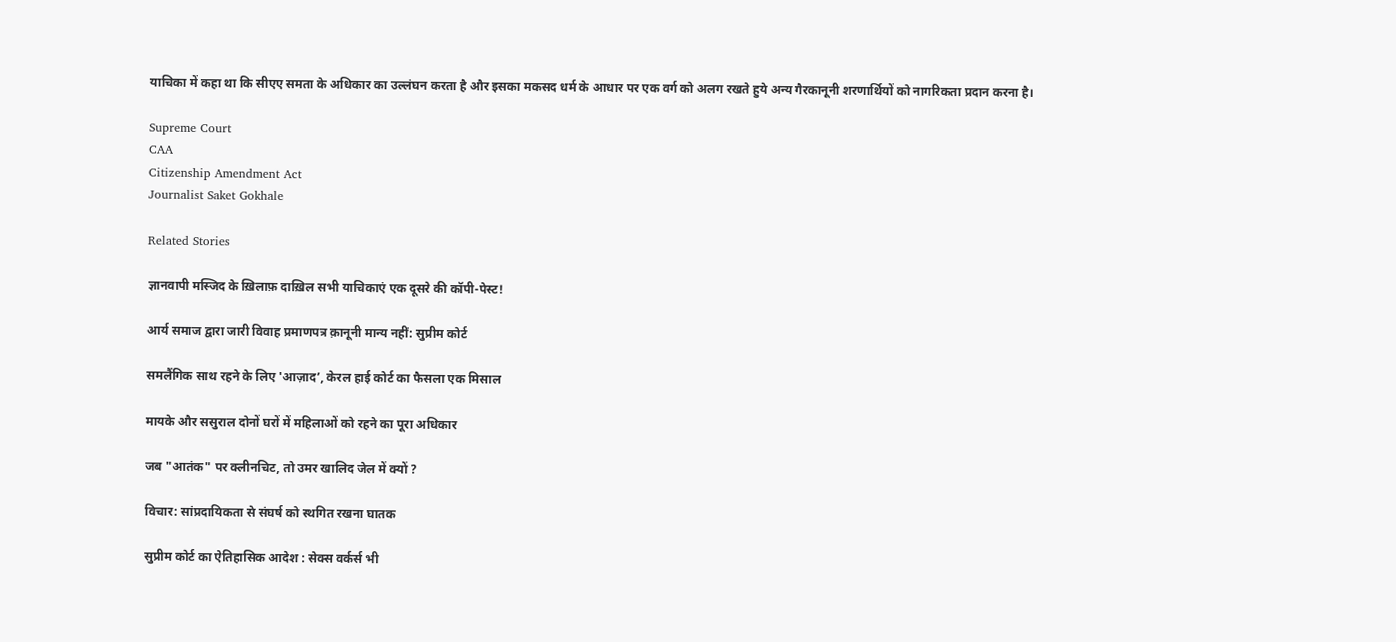याचिका में कहा था कि सीएए समता के अधिकार का उल्लंघन करता है और इसका मकसद धर्म के आधार पर एक वर्ग को अलग रखते हुये अन्य गैरकानूनी शरणार्थियों को नागरिकता प्रदान करना है।

Supreme Court
CAA
Citizenship Amendment Act
Journalist Saket Gokhale

Related Stories

ज्ञानवापी मस्जिद के ख़िलाफ़ दाख़िल सभी याचिकाएं एक दूसरे की कॉपी-पेस्ट!

आर्य समाज द्वारा जारी विवाह प्रमाणपत्र क़ानूनी मान्य नहीं: सुप्रीम कोर्ट

समलैंगिक साथ रहने के लिए 'आज़ाद’, केरल हाई कोर्ट का फैसला एक मिसाल

मायके और ससुराल दोनों घरों में महिलाओं को रहने का पूरा अधिकार

जब "आतंक" पर क्लीनचिट, तो उमर खालिद जेल में क्यों ?

विचार: सांप्रदायिकता से संघर्ष को स्थगित रखना घातक

सुप्रीम कोर्ट का ऐतिहासिक आदेश : सेक्स वर्कर्स भी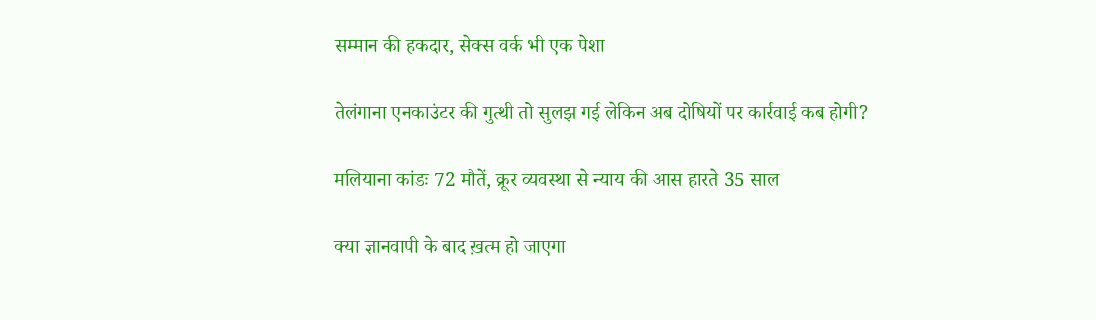सम्मान की हकदार, सेक्स वर्क भी एक पेशा

तेलंगाना एनकाउंटर की गुत्थी तो सुलझ गई लेकिन अब दोषियों पर कार्रवाई कब होगी?

मलियाना कांडः 72 मौतें, क्रूर व्यवस्था से न्याय की आस हारते 35 साल

क्या ज्ञानवापी के बाद ख़त्म हो जाएगा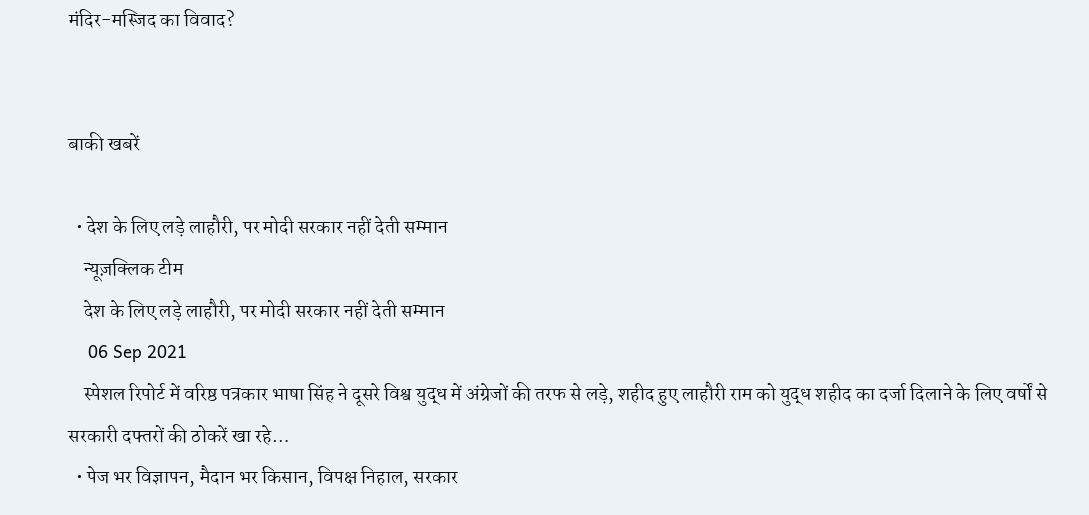मंदिर-मस्जिद का विवाद?


बाकी खबरें

  • देश के लिए लड़े लाहौरी, पर मोदी सरकार नहीं देती सम्मान
    न्यूज़क्लिक टीम
    देश के लिए लड़े लाहौरी, पर मोदी सरकार नहीं देती सम्मान
    06 Sep 2021
    स्पेशल रिपोर्ट में वरिष्ठ पत्रकार भाषा सिंह ने दूसरे विश्व युद्ध में अंग्रेजों की तरफ से लड़े, शहीद हुए लाहौरी राम को युद्ध शहीद का दर्जा दिलाने के लिए वर्षों से सरकारी दफ्तरों की ठोकरें खा रहे…
  • पेज भर विज्ञापन, मैदान भर किसान, विपक्ष निहाल, सरकार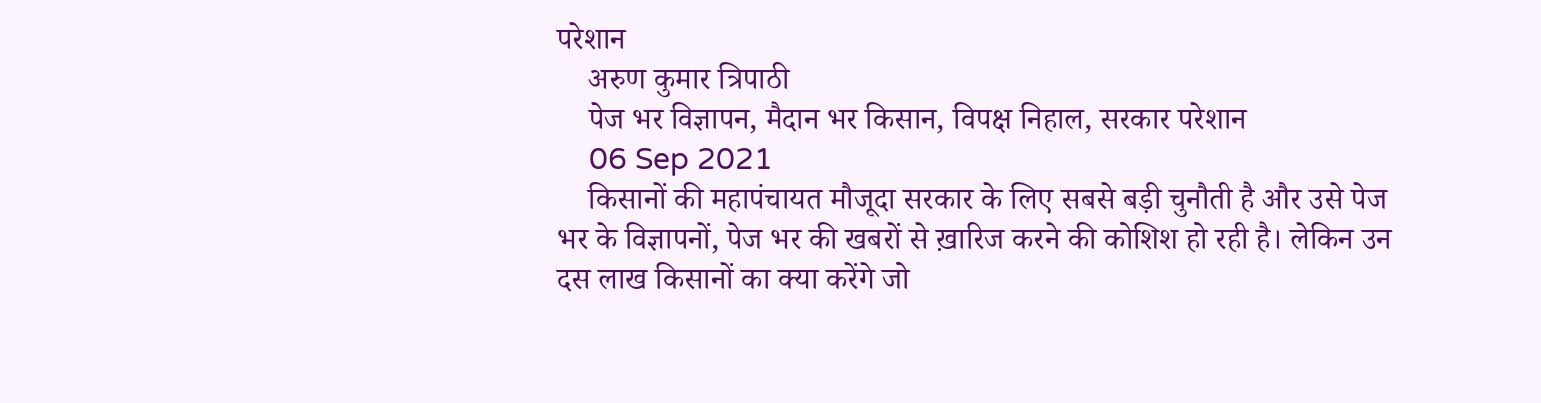परेशान
    अरुण कुमार त्रिपाठी
    पेज भर विज्ञापन, मैदान भर किसान, विपक्ष निहाल, सरकार परेशान
    06 Sep 2021
    किसानों की महापंचायत मौजूदा सरकार के लिए सबसे बड़ी चुनौती है और उसे पेज भर के विज्ञापनों, पेज भर की खबरों से ख़ारिज करने की कोशिश हो रही है। लेकिन उन दस लाख किसानों का क्या करेंगे जो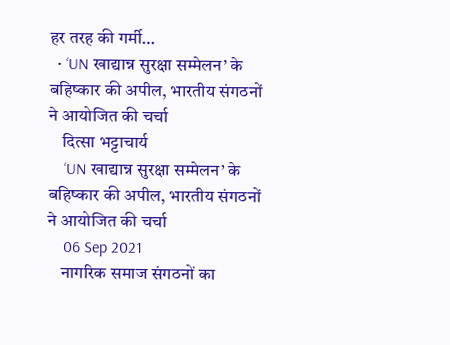हर तरह की गर्मी…
  • ‘UN खाद्यान्न सुरक्षा सम्मेलन’ के बहिष्कार की अपील, भारतीय संगठनों ने आयोजित की चर्चा
    दित्सा भट्टाचार्य
    ‘UN खाद्यान्न सुरक्षा सम्मेलन’ के बहिष्कार की अपील, भारतीय संगठनों ने आयोजित की चर्चा
    06 Sep 2021
    नागरिक समाज संगठनों का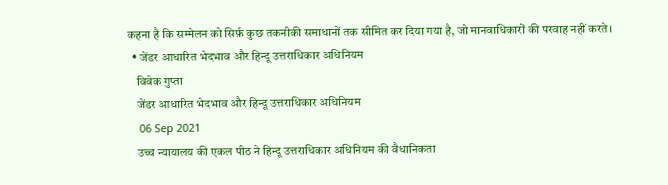कहना है कि सम्मेलन को सिर्फ़ कुछ तकनीकी समाधानों तक सीमित कर दिया गया है, जो मानवाधिकारों की परवाह नहीं करते।
  • जेंडर आधारित भेदभाव और हिन्दू उत्तराधिकार अधिनियम
    विवेक गुप्ता
    जेंडर आधारित भेदभाव और हिन्दू उत्तराधिकार अधिनियम
    06 Sep 2021
    उच्च न्यायालय की एकल पीठ ने हिन्दू उत्तराधिकार अधिनियम की वैधानिकता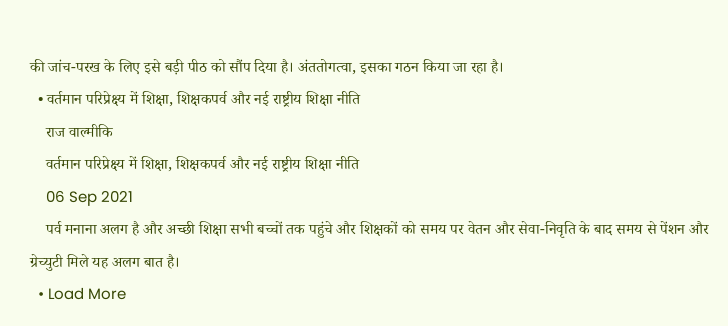की जांच-परख के लिए इसे बड़ी पीठ को सौंप दिया है। अंततोगत्वा, इसका गठन किया जा रहा है।
  • वर्तमान परिप्रेक्ष्य में शिक्षा, शिक्षकपर्व और नई राष्ट्रीय शिक्षा नीति
    राज वाल्मीकि
    वर्तमान परिप्रेक्ष्य में शिक्षा, शिक्षकपर्व और नई राष्ट्रीय शिक्षा नीति
    06 Sep 2021
    पर्व मनाना अलग है और अच्छी शिक्षा सभी बच्चों तक पहुंचे और शिक्षकों को समय पर वेतन और सेवा-निवृति के बाद समय से पेंशन और ग्रेच्युटी मिले यह अलग बात है।
  • Load More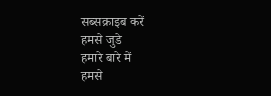सब्सक्राइब करें
हमसे जुडे
हमारे बारे में
हमसे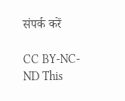संपर्क करें

CC BY-NC-ND This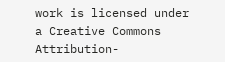work is licensed under a Creative Commons Attribution-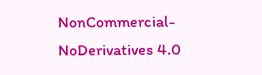NonCommercial-NoDerivatives 4.0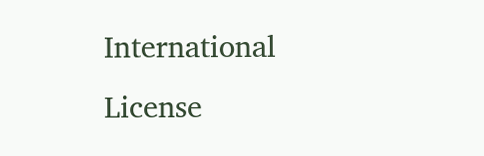International License